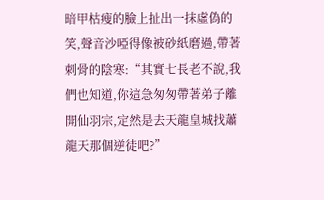暗甲枯瘦的臉上扯出一抹虛偽的笑,聲音沙啞得像被砂紙磨過,帶著刺骨的陰寒:“其實七長老不說,我們也知道,你這急匆匆帶著弟子離開仙羽宗,定然是去天龍皇城找蕭龍天那個逆徒吧?”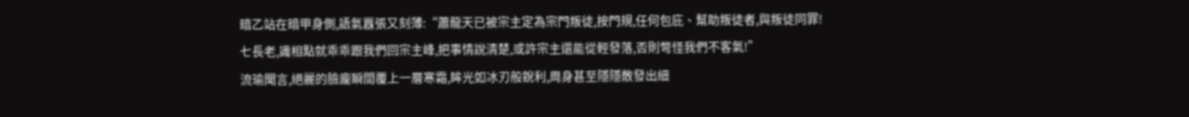暗乙站在暗甲身側,語氣囂張又刻薄:“蕭龍天已被宗主定為宗門叛徒,按門規,任何包庇、幫助叛徒者,與叛徒同罪!七長老,識相點就乖乖跟我們回宗主峰,把事情說清楚,或許宗主還能從輕發落,否則彆怪我們不客氣!”
流瑜聞言,絕麗的臉龐瞬間覆上一層寒霜,眸光如冰刃般銳利,周身甚至隱隱散發出細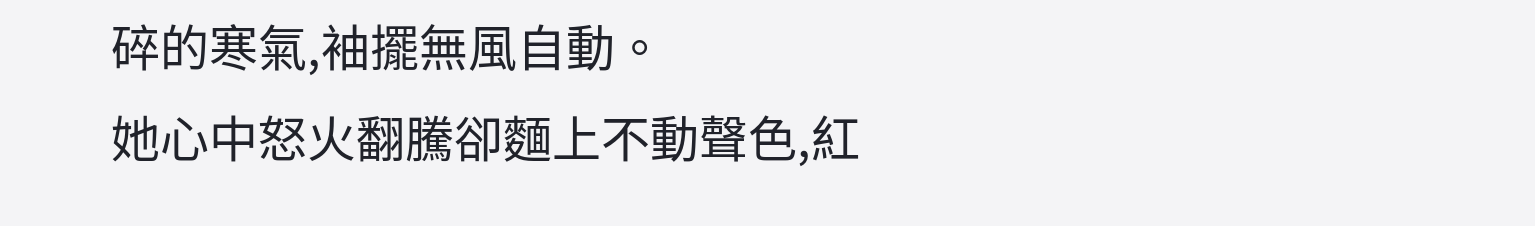碎的寒氣,袖擺無風自動。
她心中怒火翻騰卻麵上不動聲色,紅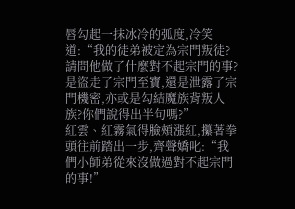唇勾起一抹冰冷的弧度,冷笑道:“我的徒弟被定為宗門叛徒?請問他做了什麼對不起宗門的事?是盜走了宗門至寶,還是泄露了宗門機密,亦或是勾結魔族背叛人族?你們說得出半句嗎?”
紅雲、紅霧氣得臉頰漲紅,攥著拳頭往前踏出一步,齊聲嬌叱:“我們小師弟從來沒做過對不起宗門的事!”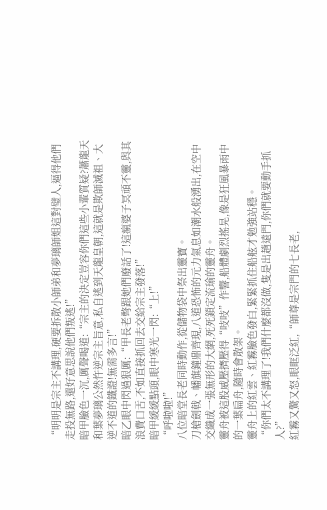“明明是宗主不講理,硬要拆散小師弟和夢璃師姐這對璧人,逼得他們走投無路,還好意思說他們叛逃!”
暗甲臉色一沉,厲聲喝道:“宗主的決定豈容你們這些小輩質疑?蕭龍天和葉夢璃公然忤逆宗主旨意,私自逃到天龍皇朝,這就是欺師滅祖、大逆不道的鐵證!無需多言!”
暗乙眼中閃過狠厲:“甲長老彆跟她們廢話了!這瘋婆子冥頑不靈,與其浪費口舌,不如直接抓回去交給宗主發落!”
暗甲緩緩點頭,眼中寒光一閃:“上!”
“呼啦啦!”
八位暗堂長老同時動作,從儲物袋中祭出靈寶。
刀槍劍戟、幡旗鐘鼎齊現,八道恐怖的元力氣息如潮水般湧出,在空中交織成一張無形的大網,死死鎖定流瑜的靈舟。
靈舟被這股威壓擠壓得“吱吱”作響,船體劇烈搖晃,像是狂風暴雨中的一葉扁舟,隨時會散架。
靈舟上的紅雲、紅霧臉色發白,緊緊抓住船舷才勉強站穩。
“你們太不講理了!我們什麼都沒做,隻是出趟遠門,你們就要動手抓人?”
紅霧又驚又怒,眼眶泛紅,“師尊是宗門的七長老,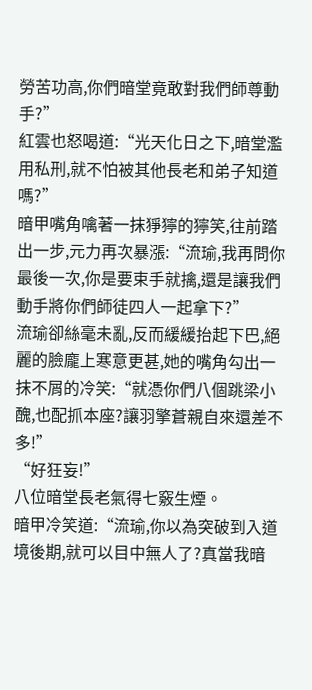勞苦功高,你們暗堂竟敢對我們師尊動手?”
紅雲也怒喝道:“光天化日之下,暗堂濫用私刑,就不怕被其他長老和弟子知道嗎?”
暗甲嘴角噙著一抹猙獰的獰笑,往前踏出一步,元力再次暴漲:“流瑜,我再問你最後一次,你是要束手就擒,還是讓我們動手將你們師徒四人一起拿下?”
流瑜卻絲毫未亂,反而緩緩抬起下巴,絕麗的臉龐上寒意更甚,她的嘴角勾出一抹不屑的冷笑:“就憑你們八個跳梁小醜,也配抓本座?讓羽擎蒼親自來還差不多!”
“好狂妄!”
八位暗堂長老氣得七竅生煙。
暗甲冷笑道:“流瑜,你以為突破到入道境後期,就可以目中無人了?真當我暗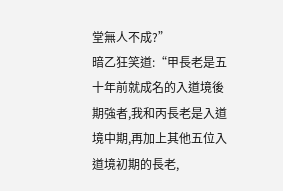堂無人不成?”
暗乙狂笑道:“甲長老是五十年前就成名的入道境後期強者,我和丙長老是入道境中期,再加上其他五位入道境初期的長老,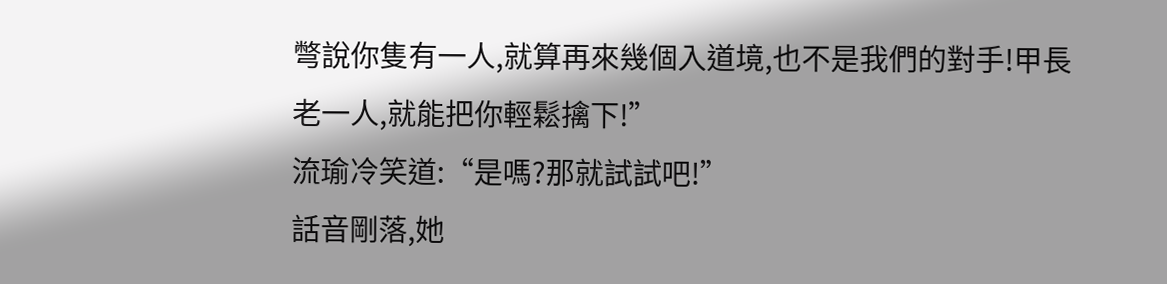彆說你隻有一人,就算再來幾個入道境,也不是我們的對手!甲長老一人,就能把你輕鬆擒下!”
流瑜冷笑道:“是嗎?那就試試吧!”
話音剛落,她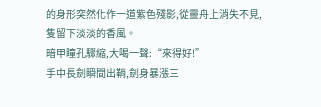的身形突然化作一道紫色殘影,從靈舟上消失不見,隻留下淡淡的香風。
暗甲瞳孔驟縮,大喝一聲:“來得好!”
手中長劍瞬間出鞘,劍身暴漲三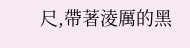尺,帶著淩厲的黑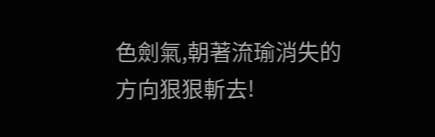色劍氣,朝著流瑜消失的方向狠狠斬去!